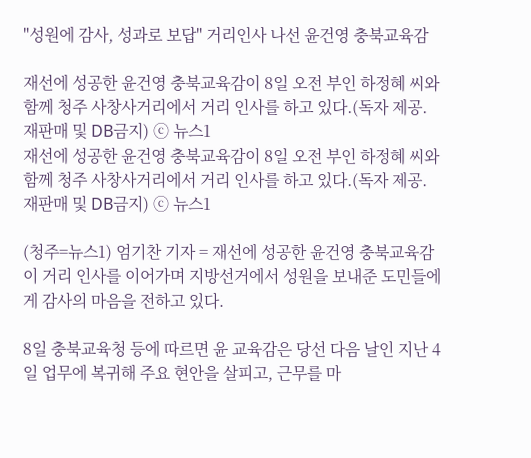"성원에 감사, 성과로 보답" 거리인사 나선 윤건영 충북교육감

재선에 성공한 윤건영 충북교육감이 8일 오전 부인 하정혜 씨와 함께 청주 사창사거리에서 거리 인사를 하고 있다.(독자 제공. 재판매 및 DB금지) ⓒ 뉴스1
재선에 성공한 윤건영 충북교육감이 8일 오전 부인 하정혜 씨와 함께 청주 사창사거리에서 거리 인사를 하고 있다.(독자 제공. 재판매 및 DB금지) ⓒ 뉴스1

(청주=뉴스1) 엄기찬 기자 = 재선에 성공한 윤건영 충북교육감이 거리 인사를 이어가며 지방선거에서 성원을 보내준 도민들에게 감사의 마음을 전하고 있다.

8일 충북교육청 등에 따르면 윤 교육감은 당선 다음 날인 지난 4일 업무에 복귀해 주요 현안을 살피고, 근무를 마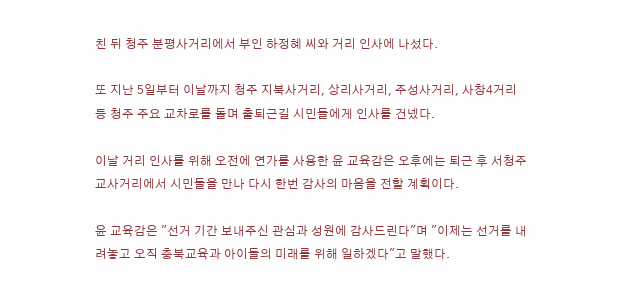친 뒤 청주 분평사거리에서 부인 하정혜 씨와 거리 인사에 나섰다.

또 지난 5일부터 이날까지 청주 지북사거리, 상리사거리, 주성사거리, 사창4거리 등 청주 주요 교차로를 돌며 출퇴근길 시민들에게 인사를 건넸다.

이날 거리 인사를 위해 오전에 연가를 사용한 윤 교육감은 오후에는 퇴근 후 서청주교사거리에서 시민들을 만나 다시 한번 감사의 마음을 전할 계획이다.

윤 교육감은 "선거 기간 보내주신 관심과 성원에 감사드린다"며 "이제는 선거를 내려놓고 오직 충북교육과 아이들의 미래를 위해 일하겠다"고 말했다.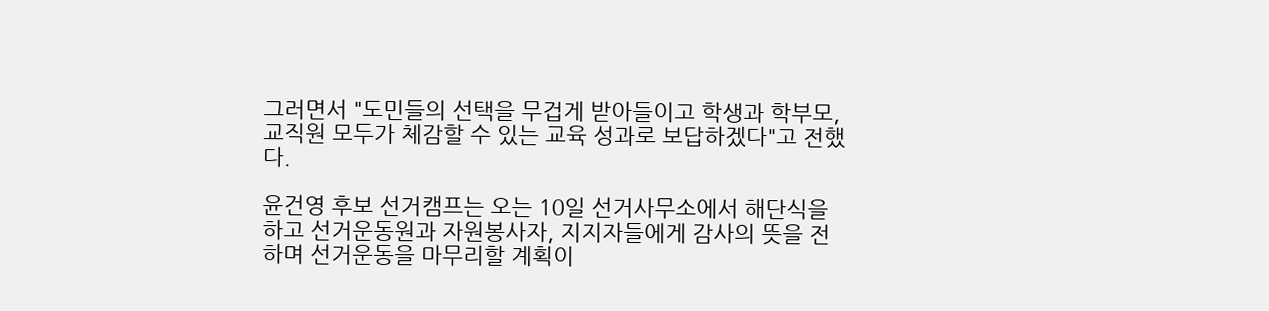그러면서 "도민들의 선택을 무겁게 받아들이고 학생과 학부모, 교직원 모두가 체감할 수 있는 교육 성과로 보답하겠다"고 전했다.

윤건영 후보 선거캠프는 오는 10일 선거사무소에서 해단식을 하고 선거운동원과 자원봉사자, 지지자들에게 감사의 뜻을 전하며 선거운동을 마무리할 계획이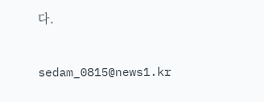다.

sedam_0815@news1.kr